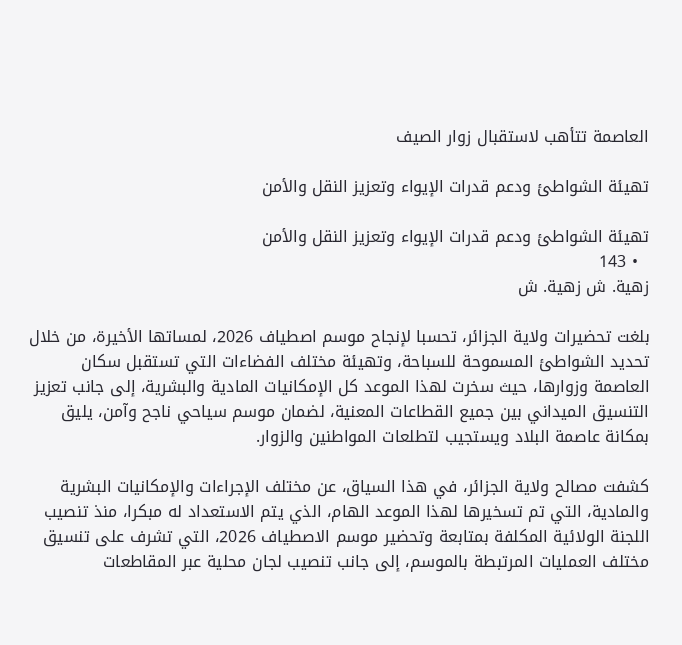العاصمة تتأهب لاستقبال زوار الصيف

تهيئة الشواطئ ودعم قدرات الإيواء وتعزيز النقل والأمن

تهيئة الشواطئ ودعم قدرات الإيواء وتعزيز النقل والأمن
  • 143
زهية. ش زهية. ش

بلغت تحضيرات ولاية الجزائر، تحسبا لإنجاح موسم اصطياف 2026، لمساتها الأخيرة، من خلال تحديد الشواطئ المسموحة للسباحة، وتهيئة مختلف الفضاءات التي تستقبل سكان العاصمة وزوارها، حيث سخرت لهذا الموعد كل الإمكانيات المادية والبشرية، إلى جانب تعزيز التنسيق الميداني بين جميع القطاعات المعنية، لضمان موسم سياحي ناجح وآمن، يليق بمكانة عاصمة البلاد ويستجيب لتطلعات المواطنين والزوار.

كشفت مصالح ولاية الجزائر، في هذا السياق، عن مختلف الإجراءات والإمكانيات البشرية والمادية، التي تم تسخيرها لهذا الموعد الهام، الذي يتم الاستعداد له مبكرا، منذ تنصيب اللجنة الولائية المكلفة بمتابعة وتحضير موسم الاصطياف 2026، التي تشرف على تنسيق مختلف العمليات المرتبطة بالموسم، إلى جانب تنصيب لجان محلية عبر المقاطعات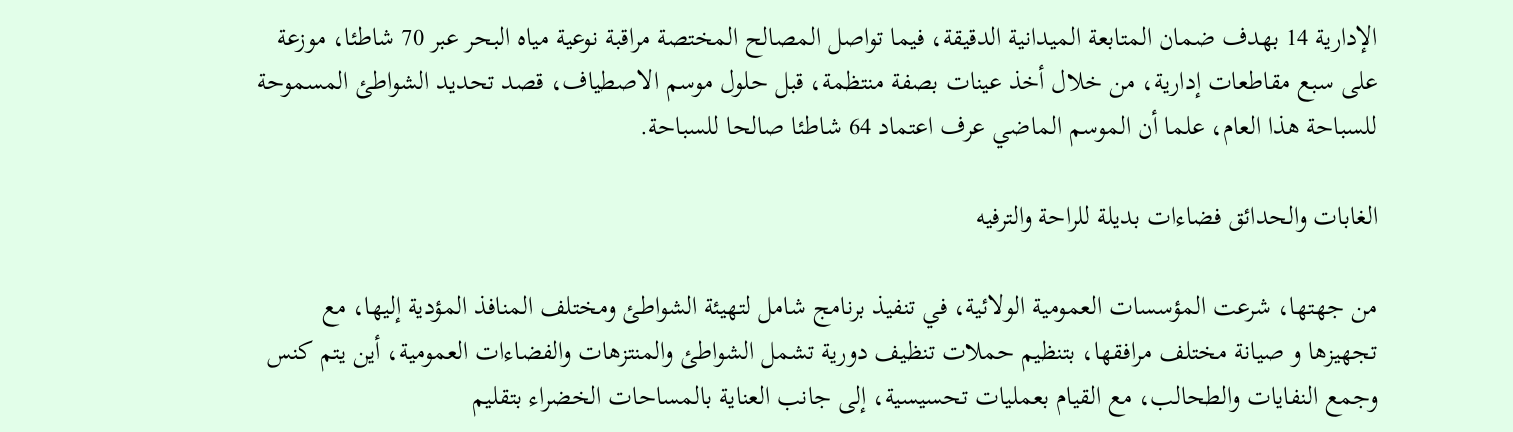الإدارية 14 بهدف ضمان المتابعة الميدانية الدقيقة، فيما تواصل المصالح المختصة مراقبة نوعية مياه البحر عبر 70 شاطئا، موزعة على سبع مقاطعات إدارية، من خلال أخذ عينات بصفة منتظمة، قبل حلول موسم الاصطياف، قصد تحديد الشواطئ المسموحة للسباحة هذا العام، علما أن الموسم الماضي عرف اعتماد 64 شاطئا صالحا للسباحة.

الغابات والحدائق فضاءات بديلة للراحة والترفيه

من جهتها، شرعت المؤسسات العمومية الولائية، في تنفيذ برنامج شامل لتهيئة الشواطئ ومختلف المنافذ المؤدية إليها، مع تجهيزها و صيانة مختلف مرافقها، بتنظيم حملات تنظيف دورية تشمل الشواطئ والمنتزهات والفضاءات العمومية، أين يتم كنس وجمع النفايات والطحالب، مع القيام بعمليات تحسيسية، إلى جانب العناية بالمساحات الخضراء بتقليم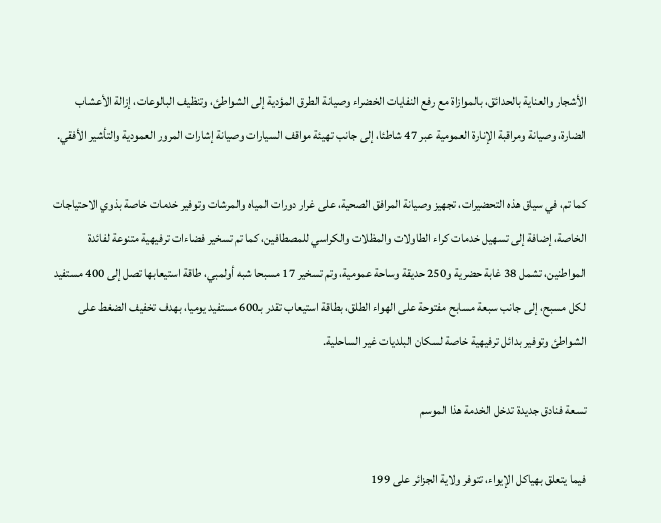الأشجار والعناية بالحدائق، بالموازاة مع رفع النفايات الخضراء وصيانة الطرق المؤدية إلى الشواطئ، وتنظيف البالوعات، إزالة الأعشاب الضارة، وصيانة ومراقبة الإنارة العمومية عبر 47 شاطئا، إلى جانب تهيئة مواقف السيارات وصيانة إشارات المرور العمودية والتأشير الأفقي.

كما تم، في سياق هذه التحضيرات، تجهيز وصيانة المرافق الصحية، على غرار دورات المياه والمرشات وتوفير خدمات خاصة بذوي الاحتياجات الخاصة، إضافة إلى تسهيل خدمات كراء الطاولات والمظلات والكراسي للمصطافين، كما تم تسخير فضاءات ترفيهية متنوعة لفائدة المواطنين، تشمل 38 غابة حضرية و250 حديقة وساحة عمومية، وتم تسخير 17 مسبحا شبه أولمبي، طاقة استيعابها تصل إلى 400 مستفيد لكل مسبح، إلى جانب سبعة مسابح مفتوحة على الهواء الطلق، بطاقة استيعاب تقدر بـ600 مستفيد يوميا، بهدف تخفيف الضغط على الشواطئ وتوفير بدائل ترفيهية خاصة لسكان البلديات غير الساحلية.

تسعة فنادق جديدة تدخل الخدمة هذا الموسم

فيما يتعلق بهياكل الإيواء، تتوفر ولاية الجزائر على 199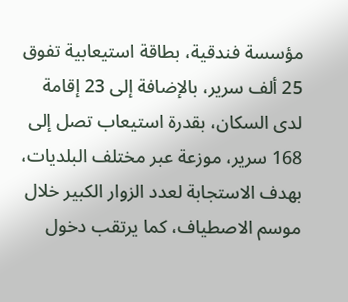مؤسسة فندقية، بطاقة استيعابية تفوق 25 ألف سرير، بالإضافة إلى 23 إقامة لدى السكان، بقدرة استيعاب تصل إلى 168 سرير، موزعة عبر مختلف البلديات، بهدف الاستجابة لعدد الزوار الكبير خلال موسم الاصطياف، كما يرتقب دخول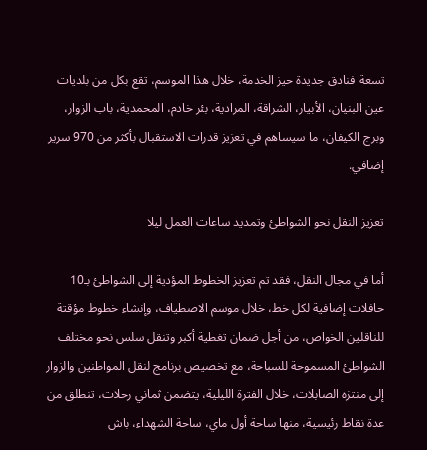تسعة فنادق جديدة حيز الخدمة، خلال هذا الموسم، تقع بكل من بلديات عين البنيان، الأبيار، الشراقة، المرادية، بئر خادم، المحمدية، باب الزوار، وبرج الكيفان، ما سيساهم في تعزيز قدرات الاستقبال بأكثر من 970 سرير إضافي.

تعزيز النقل نحو الشواطئ وتمديد ساعات العمل ليلا

أما في مجال النقل، فقد تم تعزيز الخطوط المؤدية إلى الشواطئ بـ10 حافلات إضافية لكل خط، خلال موسم الاصطياف، وإنشاء خطوط مؤقتة للناقلين الخواص، من أجل ضمان تغطية أكبر وتنقل سلس نحو مختلف الشواطئ المسموحة للسباحة، مع تخصيص برنامج لنقل المواطنين والزوار إلى منتزه الصابلات، خلال الفترة الليلية، يتضمن ثماني رحلات، تنطلق من عدة نقاط رئيسية، منها ساحة أول ماي، ساحة الشهداء، باش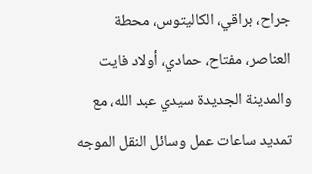جراح، براقي، الكاليتوس، محطة العناصر، مفتاح، حمادي، أولاد فايت والمدينة الجديدة سيدي عبد الله، مع تمديد ساعات عمل وسائل النقل الموجه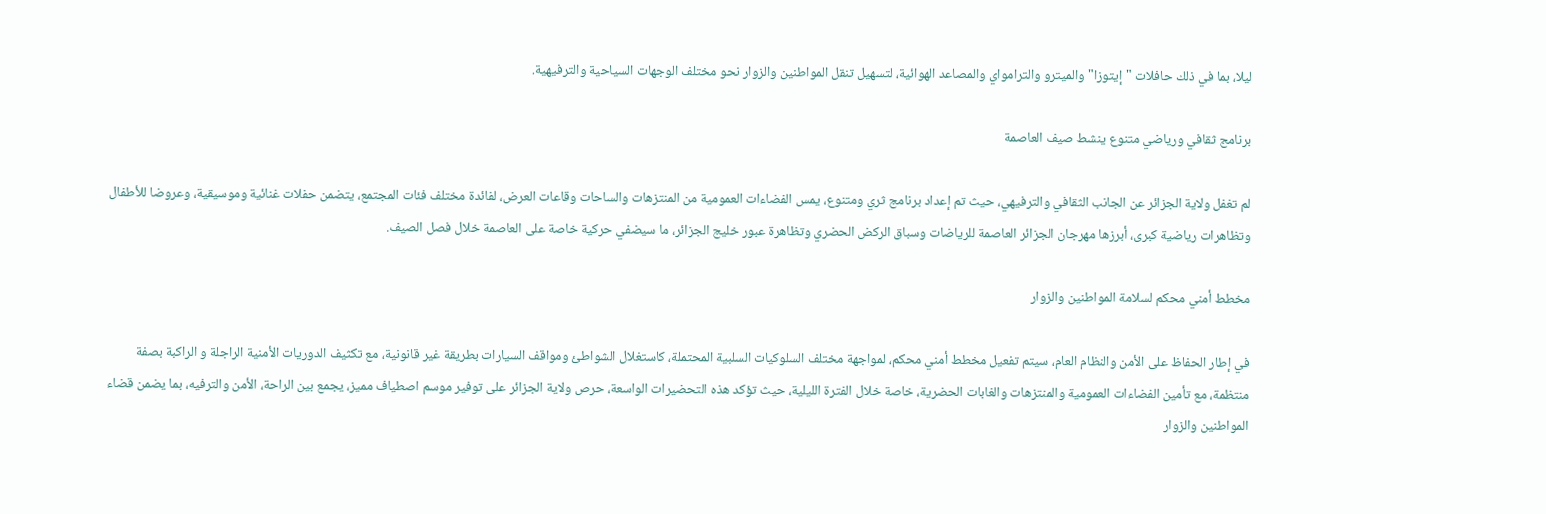ليلا، بما في ذلك حافلات "إيتوزا" والميترو والترامواي والمصاعد الهوائية، لتسهيل تنقل المواطنين والزوار نحو مختلف الوجهات السياحية والترفيهية.

برنامج ثقافي ورياضي متنوع ينشط صيف العاصمة

لم تغفل ولاية الجزائر عن الجانب الثقافي والترفيهي، حيث تم إعداد برنامج ثري ومتنوع، يمس الفضاءات العمومية من المنتزهات والساحات وقاعات العرض، لفائدة مختلف فئات المجتمع، يتضمن حفلات غنائية وموسيقية، وعروضا للأطفال وتظاهرات رياضية كبرى، أبرزها مهرجان الجزائر العاصمة للرياضات وسباق الركض الحضري وتظاهرة عبور خليج الجزائر، ما سيضفي حركية خاصة على العاصمة خلال فصل الصيف.

مخطط أمني محكم لسلامة المواطنين والزوار

في إطار الحفاظ على الأمن والنظام العام، سيتم تفعيل مخطط أمني محكم، لمواجهة مختلف السلوكيات السلبية المحتملة، كاستغلال الشواطئ ومواقف السيارات بطريقة غير قانونية، مع تكثيف الدوريات الأمنية الراجلة و الراكبة بصفة منتظمة، مع تأمين الفضاءات العمومية والمنتزهات والغابات الحضرية، خاصة خلال الفترة الليلية، حيث تؤكد هذه التحضيرات الواسعة، حرص ولاية الجزائر على توفير موسم اصطياف مميز، يجمع بين الراحة، الأمن والترفيه، بما يضمن قضاء المواطنين والزوار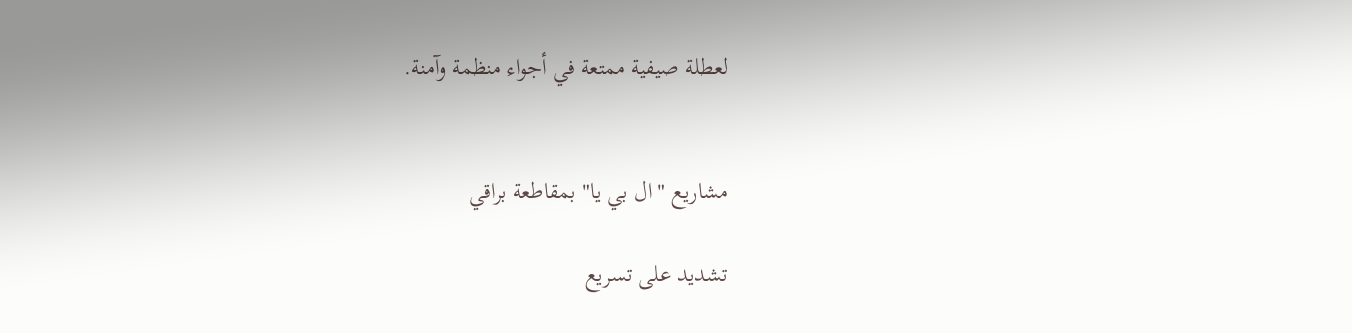لعطلة صيفية ممتعة في أجواء منظمة وآمنة.


مشاريع "ال بي يا" بمقاطعة براقي

تشديد على تسريع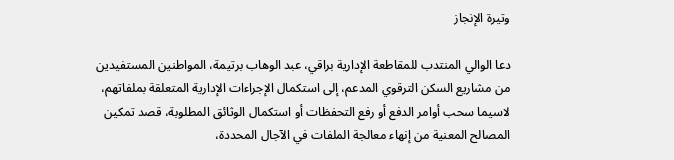وتيرة الإنجاز

دعا الوالي المنتدب للمقاطعة الإدارية براقي، عبد الوهاب برتيمة، المواطنين المستفيدين من مشاريع السكن الترقوي المدعم، إلى استكمال الإجراءات الإدارية المتعلقة بملفاتهم، لاسيما سحب أوامر الدفع أو رفع التحفظات أو استكمال الوثائق المطلوبة، قصد تمكين المصالح المعنية من إنهاء معالجة الملفات في الآجال المحددة،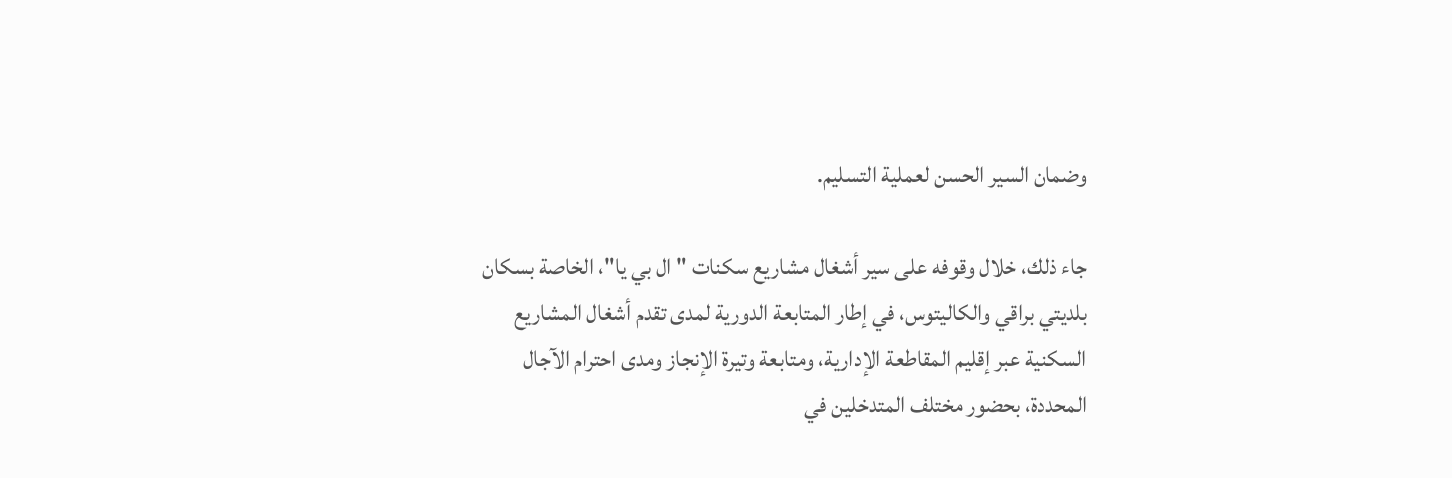وضمان السير الحسن لعملية التسليم.

جاء ذلك، خلال وقوفه على سير أشغال مشاريع سكنات "ال بي يا"، الخاصة بسكان بلديتي براقي والكاليتوس، في إطار المتابعة الدورية لمدى تقدم أشغال المشاريع السكنية عبر إقليم المقاطعة الإدارية، ومتابعة وتيرة الإنجاز ومدى احترام الآجال المحددة، بحضور مختلف المتدخلين في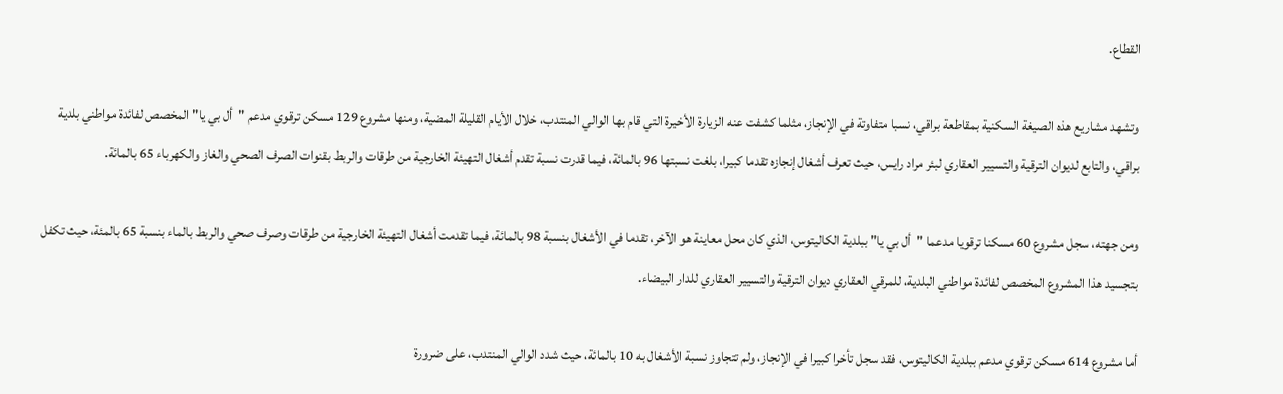القطاع.

وتشهد مشاريع هذه الصيغة السكنية بمقاطعة براقي، نسبا متفاوتة في الإنجاز، مثلما كشفت عنه الزيارة الأخيرة التي قام بها الوالي المنتدب، خلال الأيام القليلة المضية، ومنها مشروع 129 مسكن ترقوي مدعم "أل بي يا" المخصص لفائدة مواطني بلدية براقي، والتابع لديوان الترقية والتسيير العقاري لبئر مراد رايس، حيث تعرف أشغال إنجازه تقدما كبيرا، بلغت نسبتها 96 بالمائة، فيما قدرت نسبة تقدم أشغال التهيئة الخارجية من طرقات والربط بقنوات الصرف الصحي والغاز والكهرباء 65 بالمائة.

ومن جهته، سجل مشروع 60 مسكنا ترقويا مدعما "أل بي يا" ببلدية الكاليتوس، الذي كان محل معاينة هو الآخر، تقدما في الأشغال بنسبة 98 بالمائة، فيما تقدمت أشغال التهيئة الخارجية من طرقات وصرف صحي والربط بالماء بنسبة 65 بالمئة، حيث تكفل بتجسيد هذا المشروع المخصص لفائدة مواطني البلدية، للمرقي العقاري ديوان الترقية والتسيير العقاري للدار البيضاء.

أما مشروع 614 مسكن ترقوي مدعم ببلدية الكاليتوس، فقد سجل تأخرا كبيرا في الإنجاز، ولم تتجاوز نسبة الأشغال به 10 بالمائة، حيث شدد الوالي المنتدب، على ضرورة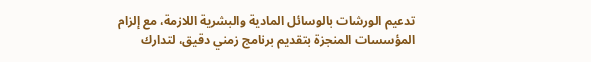تدعيم الورشات بالوسائل المادية والبشرية اللازمة، مع إلزام المؤسسات المنجزة بتقديم برنامج زمني دقيق، لتدارك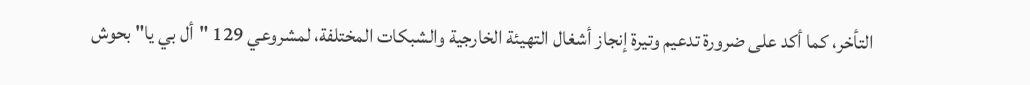التأخر، كما أكد على ضرورة تدعيم وتيرة إنجاز أشغال التهيئة الخارجية والشبكات المختلفة، لمشروعي 129 "أل بي يا" بحوش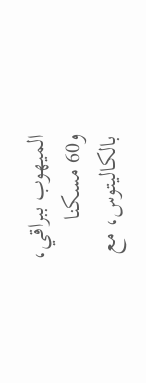الميهوب ببراقي، و60 مسكنا بالكاليتوس، مع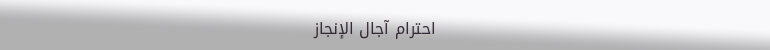احترام آجال الإنجاز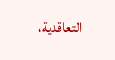التعاقدية،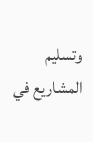وتسليم المشاريع في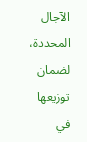الآجال المحددة، لضمان توزيعها في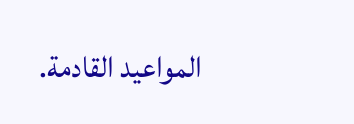المواعيد القادمة.